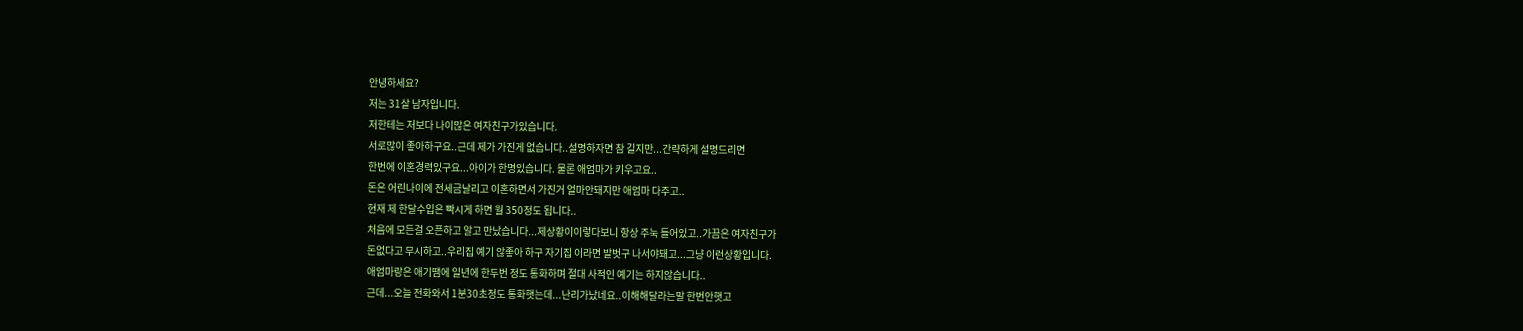안녕하세요?
저는 31살 남자입니다.
저한테는 저보다 나이많은 여자친구가있습니다.
서로많이 좋아하구요..근데 제가 가진게 없습니다..설명하자면 참 길지만...간략하게 설명드리면
한번에 이혼경력있구요...아이가 한명있습니다. 물론 애엄마가 키우고요..
돈은 어린나이에 전세금날리고 이혼하면서 가진거 얼마안돼지만 애엄마 다주고..
현재 제 한달수입은 빡시게 하면 월 350정도 됩니다..
처음에 모든걸 오픈하고 알고 만났습니다...제상황이이렇다보니 항상 주눅 들어있고..가끔은 여자친구가
돈없다고 무시하고..우리집 예기 않좋아 하구 자기집 이라면 발벗구 나서야돼고...그냥 이런상황입니다.
애엄마랑은 애기땜에 일년에 한두번 정도 통화하며 절대 사적인 예기는 하지않습니다..
근데...오늘 전화와서 1분30초정도 통화햇는데...난리가났네요..이해해달라는말 한번안햇고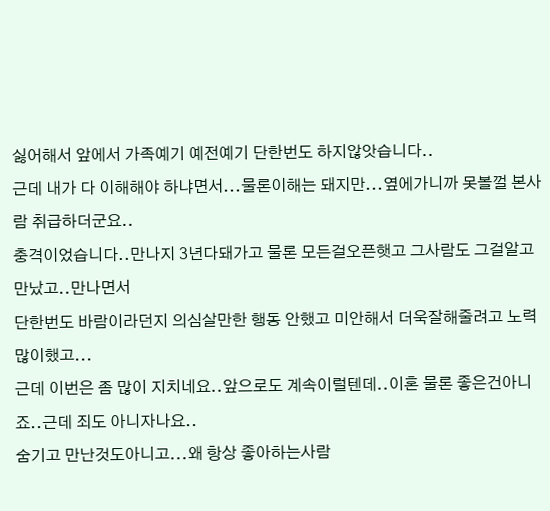싫어해서 앞에서 가족예기 예전예기 단한번도 하지않앗습니다..
근데 내가 다 이해해야 하냐면서...물론이해는 돼지만...옆에가니까 못볼껄 본사람 취급하더군요..
충격이었습니다..만나지 3년다돼가고 물론 모든걸오픈햇고 그사람도 그걸알고 만났고..만나면서
단한번도 바람이라던지 의심살만한 행동 안했고 미안해서 더욱잘해줄려고 노력많이했고...
근데 이번은 좀 많이 지치네요..앞으로도 계속이럴텐데..이혼 물론 좋은건아니죠..근데 죄도 아니자나요..
숨기고 만난것도아니고...왜 항상 좋아하는사람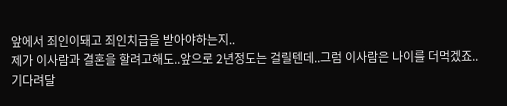앞에서 죄인이돼고 죄인치급을 받아야하는지..
제가 이사람과 결혼을 할려고해도..앞으로 2년정도는 걸릴텐데..그럼 이사람은 나이를 더먹겠죠..
기다려달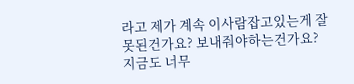라고 제가 계속 이사람잡고있는게 잘못된건가요? 보내줘야하는건가요?
지금도 너무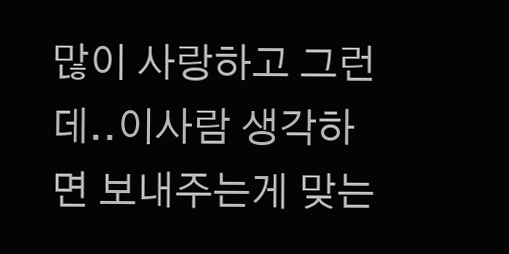많이 사랑하고 그런데..이사람 생각하면 보내주는게 맞는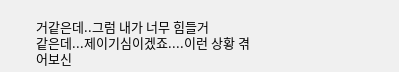거같은데..그럼 내가 너무 힘들거
같은데...제이기심이겠죠....이런 상황 겪어보신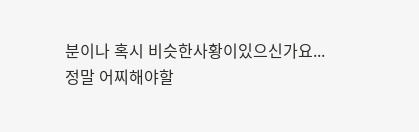분이나 혹시 비슷한사황이있으신가요...
정말 어찌해야할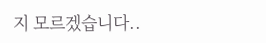지 모르겠습니다..